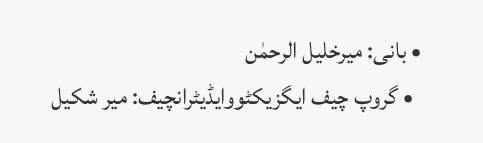• بانی: میرخلیل الرحمٰن
  • گروپ چیف ایگزیکٹووایڈیٹرانچیف: میر شکیل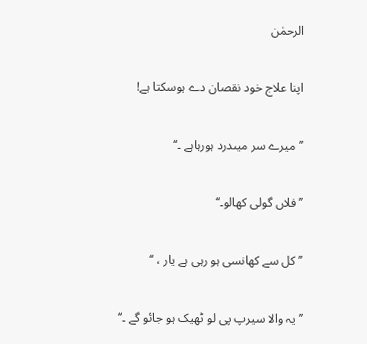الرحمٰن

اپنا علاج خود نقصان دے ہوسکتا ہے!

’’میرے سر میںدرد ہورہاہے ۔‘‘

’’فلاں گولی کھالو۔‘‘

’’ کل سے کھانسی ہو رہی ہے یار ، ‘‘

’’یہ والا سیرپ پی لو ٹھیک ہو جائو گے ۔‘‘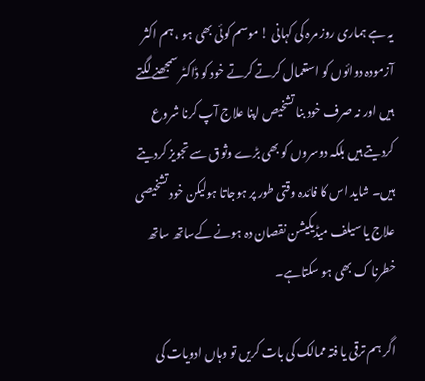یہ ہے ہماری روز مرہ کی کہانی ! موسم کوئی بھی ہو ، ہم اکثر آزمودہ دوائوں کو استعمال کرتے کرتے خود کو ڈاکٹر سمجھنے لگتے ہیں اور نہ صرف خود بنا تشخیص اپنا علاج آپ کرنا شروع کردیتے ہیں بلکہ دوسروں کو بھی بڑے وثوق سے تجویز کردیتے ہیں۔ شاید اس کا فائدہ وقتی طور پر ہوجاتا ہولیکن خود تشخیصی علاج یا سیلف میڈیکیشن نقصان دہ ہونے کےساتھ ساتھ خطرنا ک بھی ہو سکتاہے۔

اگر ہم ترقی یا فتہ ممالک کی بات کریں تو وہاں ادویات کی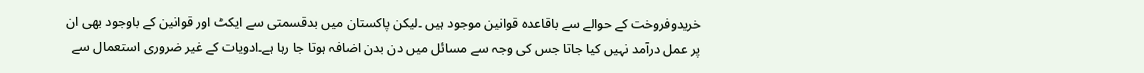خریدوفروخت کے حوالے سے باقاعدہ قوانین موجود ہیں ۔لیکن پاکستان میں بدقسمتی سے ایکٹ اور قوانین کے باوجود بھی ان پر عمل درآمد نہیں کیا جاتا جس کی وجہ سے مسائل میں دن بدن اضافہ ہوتا جا رہا ہے۔ادویات کے غیر ضروری استعمال سے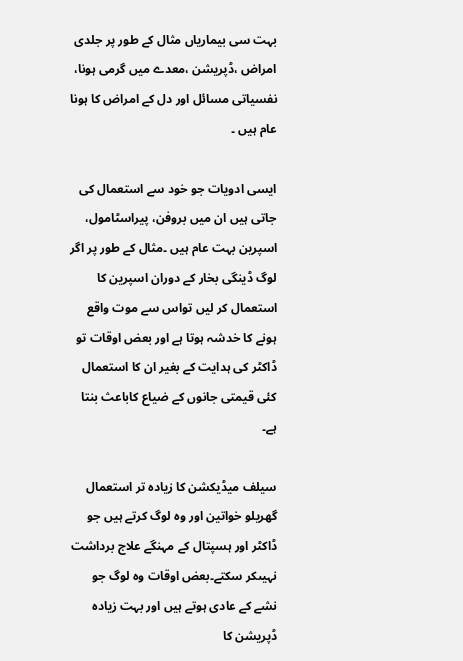بہت سی بیماریاں مثال کے طور پر جلدی امراض ،ڈپریشن ،معدے میں گرمی ہونا، نفسیاتی مسائل اور دل کے امراض کا ہونا عام ہیں ۔

ایسی ادویات جو خود سے استعمال کی جاتی ہیں ان میں بروفن، پیراسٹامول، اسپرین بہت عام ہیں ۔مثال کے طور پر اگر لوگ ڈینگی بخار کے دوران اسپرین کا استعمال کر لیں تواس سے موت واقع ہونے کا خدشہ ہوتا ہے اور بعض اوقات تو ڈاکٹر کی ہدایت کے بغیر ان کا استعمال کئی قیمتی جانوں کے ضیاع کاباعث بنتا ہے۔

سیلف میڈیکشن کا زیادہ تر استعمال گھریلو خواتین اور وہ لوگ کرتے ہیں جو ڈاکٹر اور ہسپتال کے مہنگے علاج برداشت نہیںکر سکتے۔بعض اوقات وہ لوگ جو نشے کے عادی ہوتے ہیں اور بہت زیادہ ڈپریشن کا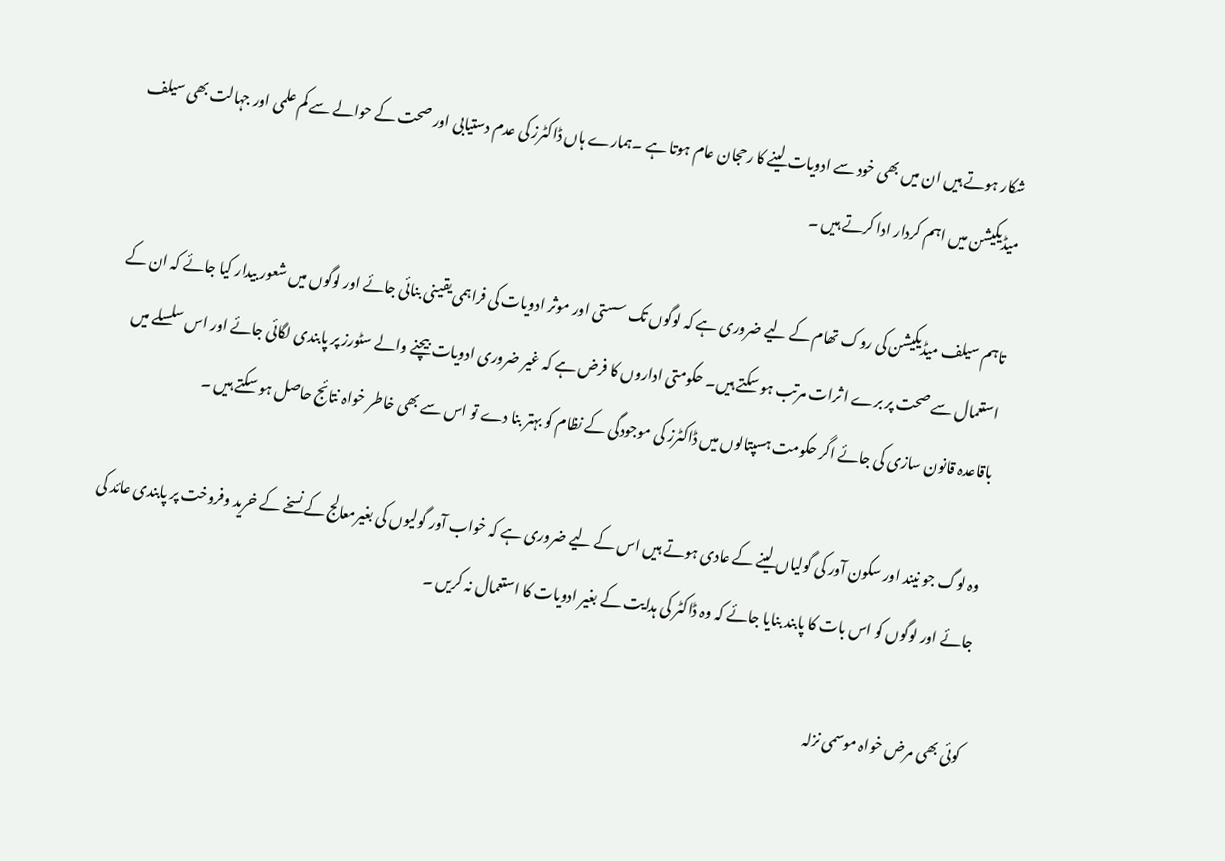شکار ہوتے ہیں ان میں بھی خود سے ادویات لینے کا رحجان عام ہوتا ہے ۔ہمارے ہاں ڈاکٹرز کی عدم دستیابی اور صحت کے حوالے سے کم علمی اور جہالت بھی سیلف میڈیکیشن میں اہم کردار ادا کرتے ہیں ۔

تاہم سیلف میڈیکیشن کی روک تھام کے لیے ضروری ہے کہ لوگوں تک سستی اور موثر ادویات کی فراہمی یقینی بنائی جائے اور لوگوں میں شعور بیدار کیا جائے کہ ان کے استعمال سے صحت پر برے ا ثرات مرتب ہو سکتے ہیں۔ حکومتی اداروں کا فرض ہے کہ غیر ضروری ادویات بیچنے والے سٹورز پر پابندی لگائی جائے اور اس سلسلے میں باقاعدہ قانون سازی کی جائے اگر حکومت ہسپتالوں میں ڈاکٹرز کی موجودگی کے نظام کو بہتر بنا دے تو اس سے بھی خاطر خواہ نتائج حاصل ہو سکتے ہیں ۔

وہ لوگ جو نیند اور سکون آور کی گولیاں لینے کے عادی ہوتے ہیں اس کے لیے ضروری ہے کہ خواب آور گولیوں کی بغیرمعالج کے نسخے کے خرید وفروخت پر پابندی عائد کی جائے اور لوگوں کو اس بات کا پابند بنایا جائے کہ وہ ڈاکٹر کی ہدایت کے بغیر ادویات کا استعمال نہ کریں ۔

کوئی بھی مرض خواہ موسمی نزلہ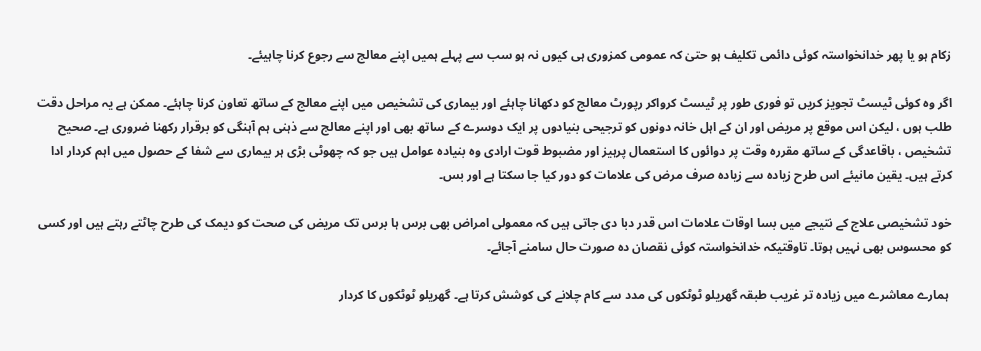زکام ہو یا پھر خدانخواستہ کوئی دائمی تکلیف ہو حتیٰ کہ عمومی کمزوری ہی کیوں نہ ہو سب سے پہلے ہمیں اپنے معالج سے رجوع کرنا چاہیئے۔

اگر وہ کوئی ٹیسٹ تجویز کریں تو فوری طور پر ٹیسٹ کرواکر رپورٹ معالج کو دکھانا چاہئے اور بیماری کی تشخیص میں اپنے معالج کے ساتھ تعاون کرنا چاہئے۔ ممکن ہے یہ مراحل دقت طلب ہوں ، لیکن اس موقع پر مریض اور ان کے اہل خانہ دونوں کو ترجیحی بنیادوں پر ایک دوسرے کے ساتھ بھی اور اپنے معالج سے ذہنی ہم آہنگی کو برقرار رکھنا ضروری ہے۔ صحیح تشخیص ، باقاعدگی کے ساتھ مقررہ وقت پر دوائوں کا استعمال پرہیز اور مضبوط قوت ارادی وہ بنیادہ عوامل ہیں جو کہ چھوٹی بڑی ہر بیماری سے شفا کے حصول میں اہم کردار ادا کرتے ہیں۔ یقین مانیئے اس طرح زیادہ سے زیادہ صرف مرض کی علامات کو دور کیا جا سکتا ہے اور بس۔

خود تشخیصی علاج کے نتیجے میں بسا اوقات علامات اس قدر دبا دی جاتی ہیں کہ معمولی امراض بھی برس ہا برس تک مریض کی صحت کو دیمک کی طرح چاٹتے رہتے ہیں اور کسی کو محسوس بھی نہیں ہوتا۔ تاوقتیکہ خدانخواستہ کوئی نقصان دہ صورت حال سامنے آجائے۔

 ہمارے معاشرے میں زیادہ تر غریب طبقہ گھریلو ٹوٹکوں کی مدد سے کام چلانے کی کوشش کرتا ہے۔ گھریلو ٹوٹکوں کا کردار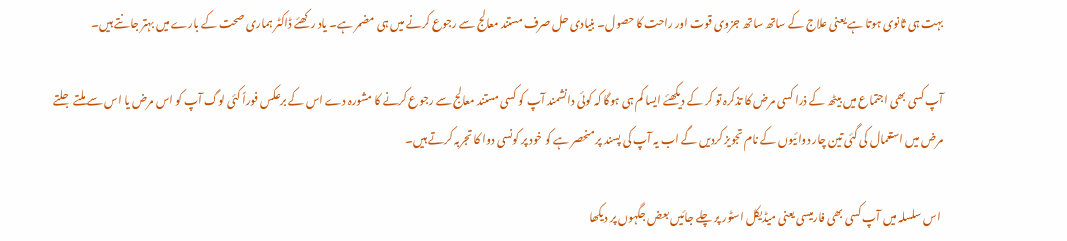بہت ہی ثانوی ہوتا ہے یعنی علاج کے ساتھ ساتھ جزوی قوت اور راحت کا حصول۔ بنیادی حل صرف مستند معالج سے رجوع کرنے میں ہی مضمر ہے۔ یاد رکھئے ڈاکٹر ہماری صحت کے بارے میں بہتر جانتے ہیں۔

آپ کسی بھی اجتماع میں بیٹھ کے ذرا کسی مرض کا تذکرہ تو کر کے دیکھئے ایسا کم ہی ہوگا کہ کوئی دانشمند آپ کو کسی مستند معالج سے رجوع کرنے کا مشورہ دے اس کے برعکس فوراً کئی لوگ آپ کو اس مرض یا اس سے ملتے جلتے مرض میں استعمال کی گئی تین چار دوائیوں کے نام تجویز کردیں گے اب یہ آپ کی پسند پر منحصر ہے کو خود پر کونسی دوا کا تجربہ کرتے ہیں۔

 اس سلسلہ میں آپ کسی بھی فارمیسی یعنی میڈیکل اسٹور پر چلے جائیں بعض جگہوں پر دیکھا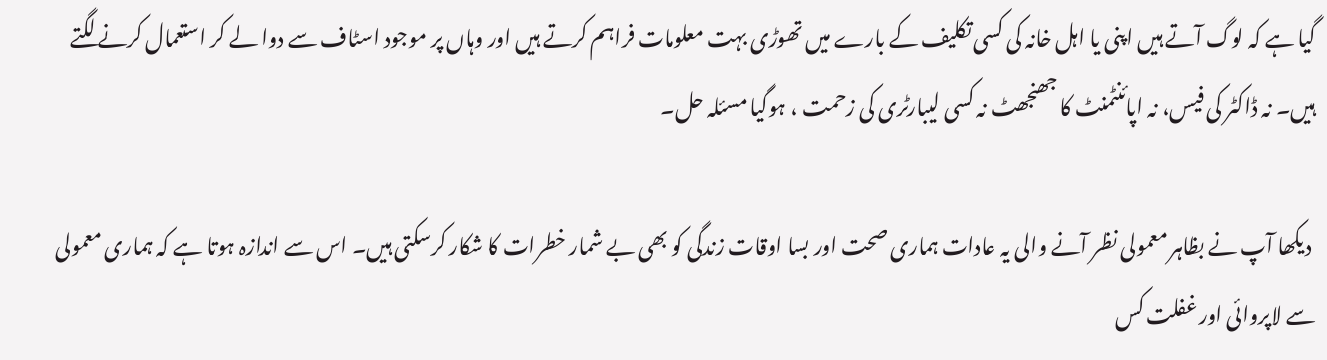گیا ہے کہ لوگ آتے ہیں اپنی یا اہل خانہ کی کسی تکلیف کے بارے میں تھوڑی بہت معلومات فراہم کرتے ہیں اور وہاں پر موجود اسٹاف سے دوا لے کر استعمال کرنے لگتے ہیں۔ نہ ڈاکٹر کی فیس، نہ اپائنٹمنٹ کا جھنجھٹ نہ کسی لیبارٹری کی زحمت ، ہوگیا مسئلہ حل۔

 دیکھا آپ نے بظاہر معمولی نظر آنے والی یہ عادات ہماری صحت اور بسا اوقات زندگی کو بھی بے شمار خطرات کا شکار کرسکتی ہیں۔ اس سے اندازہ ہوتا ہے کہ ہماری معمولی سے لاپروائی اور غفلت کس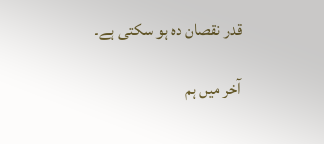قدر نقصان دہ ہو سکتی ہے۔

آخر میں ہم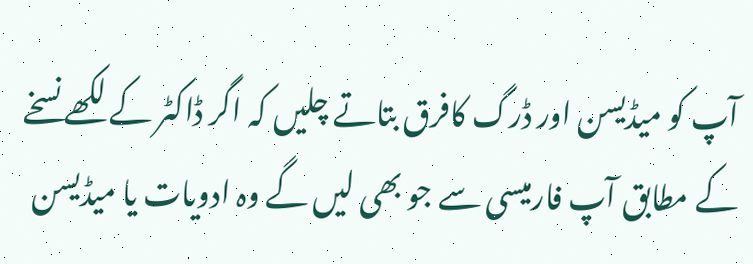آپ کو میڈیسن اور ڈرگ کافرق بتاتے چلیں کہ اگر ڈاکٹر کے لکھے نسخے کے مطابق آپ فارمیسی سے جو بھی لیں گے وہ ادویات یا میڈیسن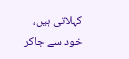کہلاتی ہیں، خود سے جاکر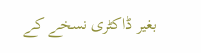بغیر ڈاکٹری نسخے کے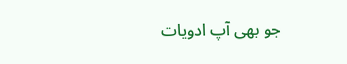جو بھی آپ ادویات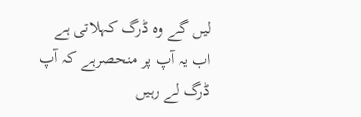لیں گے وہ ڈرگ کہلاتی ہے اب یہ آپ پر منحصرہے کہ آپ ڈرگ لے رہیں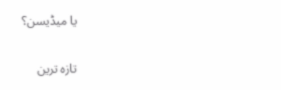یا میڈیسن؟

تازہ ترین